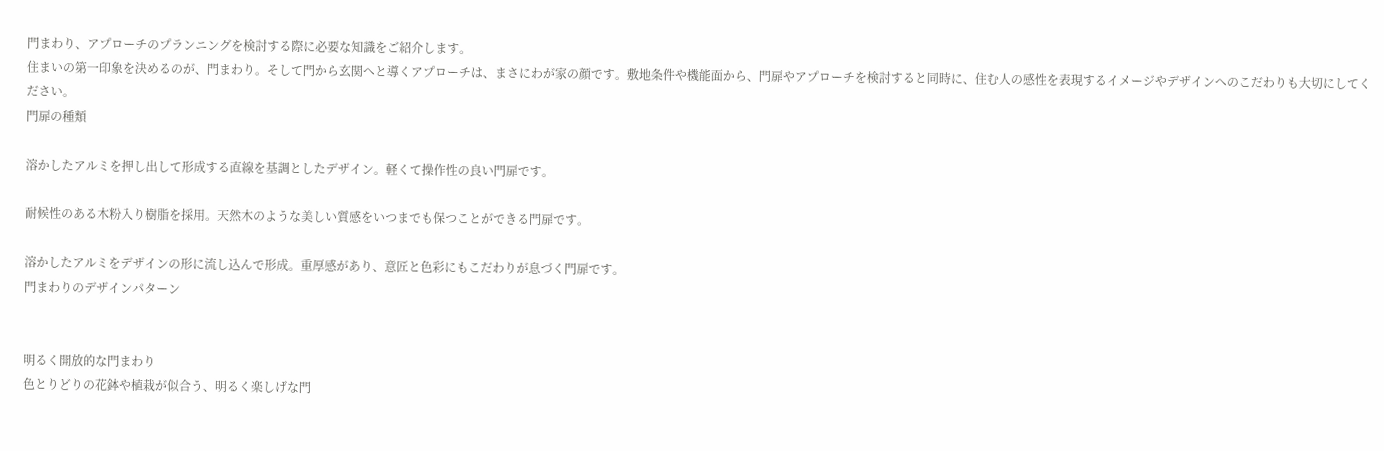門まわり、アプローチのプランニングを検討する際に必要な知識をご紹介します。
住まいの第一印象を決めるのが、門まわり。そして門から玄関へと導くアプローチは、まさにわが家の顔です。敷地条件や機能面から、門扉やアプローチを検討すると同時に、住む人の感性を表現するイメージやデザインへのこだわりも大切にしてください。
門扉の種類

溶かしたアルミを押し出して形成する直線を基調としたデザイン。軽くて操作性の良い門扉です。

耐候性のある木粉入り樹脂を採用。天然木のような美しい質感をいつまでも保つことができる門扉です。

溶かしたアルミをデザインの形に流し込んで形成。重厚感があり、意匠と色彩にもこだわりが息づく門扉です。
門まわりのデザインパターン


明るく開放的な門まわり
色とりどりの花鉢や植栽が似合う、明るく楽しげな門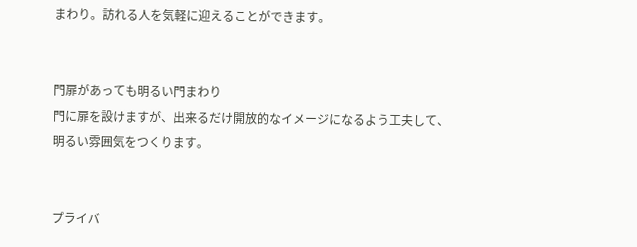まわり。訪れる人を気軽に迎えることができます。


門扉があっても明るい門まわり
門に扉を設けますが、出来るだけ開放的なイメージになるよう工夫して、明るい雰囲気をつくります。


プライバ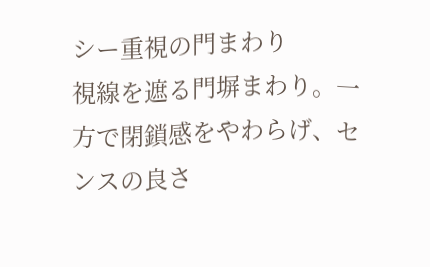シー重視の門まわり
視線を遮る門塀まわり。一方で閉鎖感をやわらげ、センスの良さ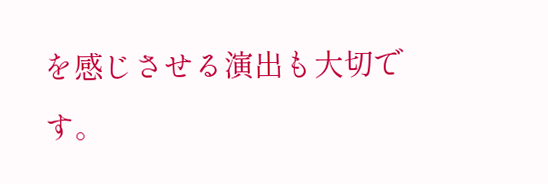を感じさせる演出も大切です。